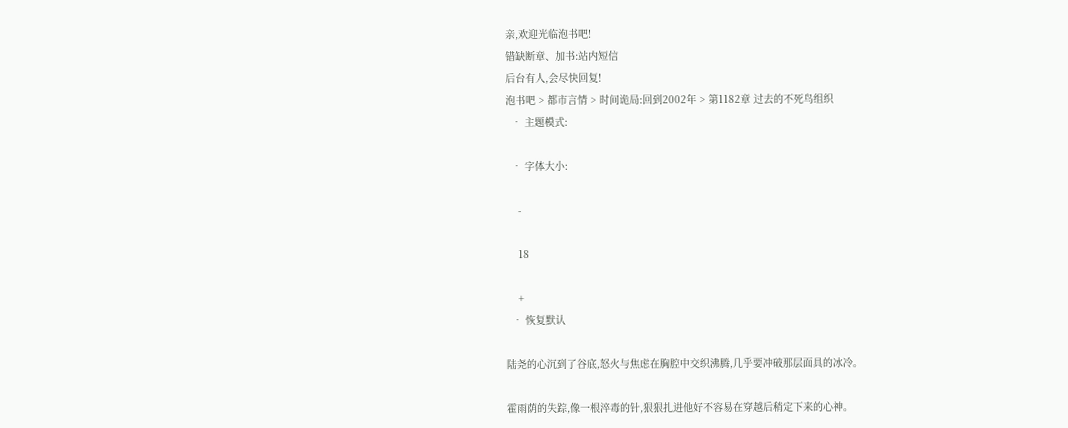亲,欢迎光临泡书吧!
错缺断章、加书:站内短信
后台有人,会尽快回复!
泡书吧 > 都市言情 > 时间诡局:回到2002年 > 第1182章 过去的不死鸟组织
  • 主题模式:

  • 字体大小:

    -

    18

    +
  • 恢复默认

陆尧的心沉到了谷底,怒火与焦虑在胸腔中交织沸腾,几乎要冲破那层面具的冰冷。

霍雨荫的失踪,像一根淬毒的针,狠狠扎进他好不容易在穿越后稍定下来的心神。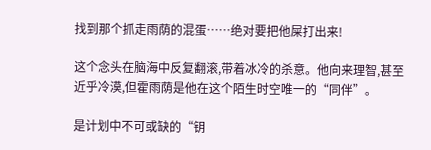找到那个抓走雨荫的混蛋……绝对要把他屎打出来!

这个念头在脑海中反复翻滚,带着冰冷的杀意。他向来理智,甚至近乎冷漠,但霍雨荫是他在这个陌生时空唯一的“同伴”。

是计划中不可或缺的“钥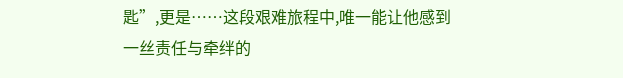匙”,更是……这段艰难旅程中,唯一能让他感到一丝责任与牵绊的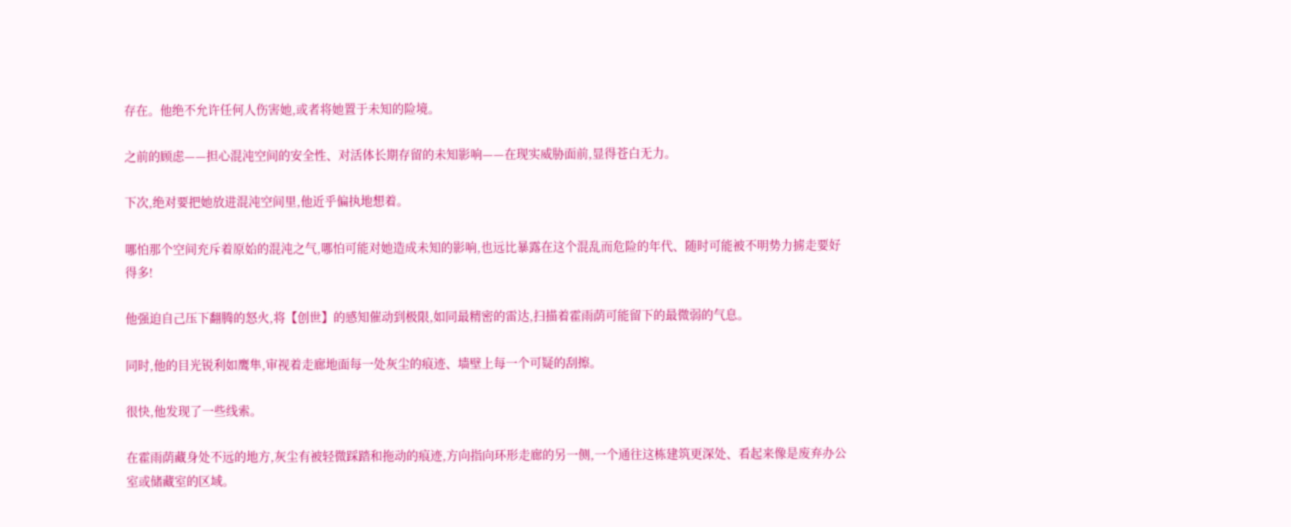存在。他绝不允许任何人伤害她,或者将她置于未知的险境。

之前的顾虑——担心混沌空间的安全性、对活体长期存留的未知影响——在现实威胁面前,显得苍白无力。

下次,绝对要把她放进混沌空间里,他近乎偏执地想着。

哪怕那个空间充斥着原始的混沌之气,哪怕可能对她造成未知的影响,也远比暴露在这个混乱而危险的年代、随时可能被不明势力掳走要好得多!

他强迫自己压下翻腾的怒火,将【创世】的感知催动到极限,如同最精密的雷达,扫描着霍雨荫可能留下的最微弱的气息。

同时,他的目光锐利如鹰隼,审视着走廊地面每一处灰尘的痕迹、墙壁上每一个可疑的刮擦。

很快,他发现了一些线索。

在霍雨荫藏身处不远的地方,灰尘有被轻微踩踏和拖动的痕迹,方向指向环形走廊的另一侧,一个通往这栋建筑更深处、看起来像是废弃办公室或储藏室的区域。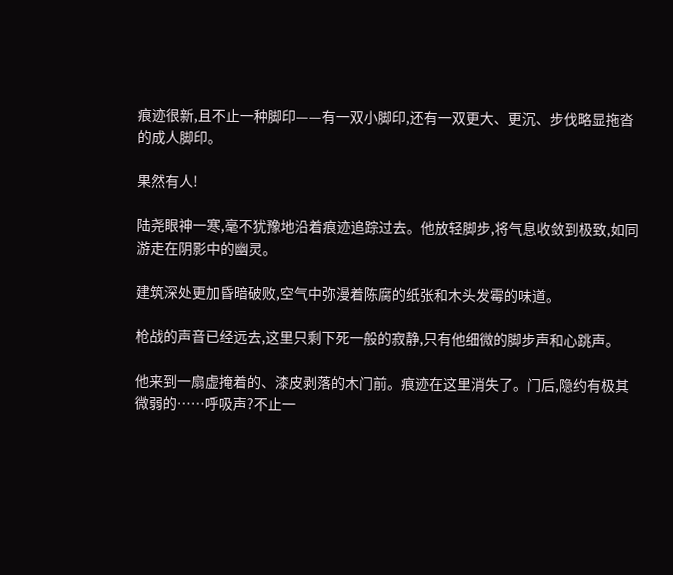痕迹很新,且不止一种脚印——有一双小脚印,还有一双更大、更沉、步伐略显拖沓的成人脚印。

果然有人!

陆尧眼神一寒,毫不犹豫地沿着痕迹追踪过去。他放轻脚步,将气息收敛到极致,如同游走在阴影中的幽灵。

建筑深处更加昏暗破败,空气中弥漫着陈腐的纸张和木头发霉的味道。

枪战的声音已经远去,这里只剩下死一般的寂静,只有他细微的脚步声和心跳声。

他来到一扇虚掩着的、漆皮剥落的木门前。痕迹在这里消失了。门后,隐约有极其微弱的……呼吸声?不止一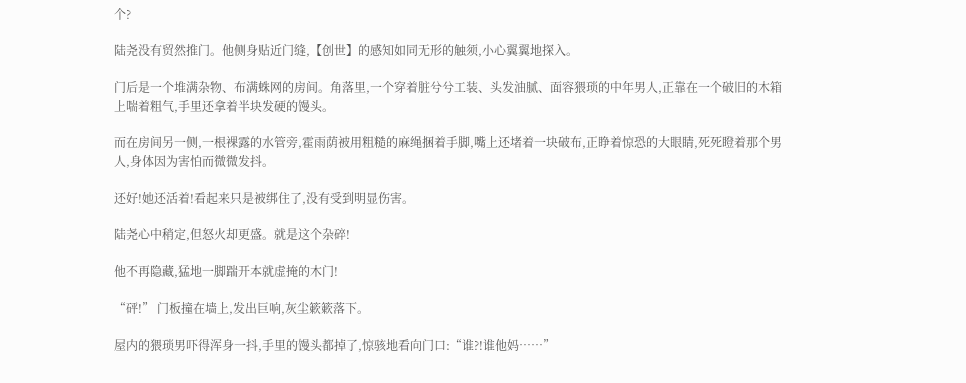个?

陆尧没有贸然推门。他侧身贴近门缝,【创世】的感知如同无形的触须,小心翼翼地探入。

门后是一个堆满杂物、布满蛛网的房间。角落里,一个穿着脏兮兮工装、头发油腻、面容猥琐的中年男人,正靠在一个破旧的木箱上喘着粗气,手里还拿着半块发硬的馒头。

而在房间另一侧,一根裸露的水管旁,霍雨荫被用粗糙的麻绳捆着手脚,嘴上还堵着一块破布,正睁着惊恐的大眼睛,死死瞪着那个男人,身体因为害怕而微微发抖。

还好!她还活着!看起来只是被绑住了,没有受到明显伤害。

陆尧心中稍定,但怒火却更盛。就是这个杂碎!

他不再隐藏,猛地一脚踹开本就虚掩的木门!

“砰!” 门板撞在墙上,发出巨响,灰尘簌簌落下。

屋内的猥琐男吓得浑身一抖,手里的馒头都掉了,惊骇地看向门口:“谁?!谁他妈……”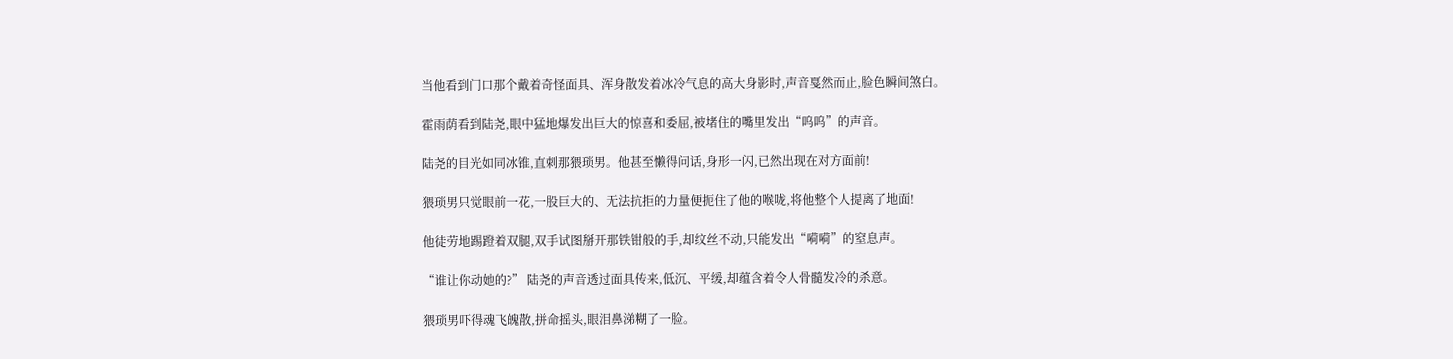当他看到门口那个戴着奇怪面具、浑身散发着冰冷气息的高大身影时,声音戛然而止,脸色瞬间煞白。

霍雨荫看到陆尧,眼中猛地爆发出巨大的惊喜和委屈,被堵住的嘴里发出“呜呜”的声音。

陆尧的目光如同冰锥,直刺那猥琐男。他甚至懒得问话,身形一闪,已然出现在对方面前!

猥琐男只觉眼前一花,一股巨大的、无法抗拒的力量便扼住了他的喉咙,将他整个人提离了地面!

他徒劳地踢蹬着双腿,双手试图掰开那铁钳般的手,却纹丝不动,只能发出“嗬嗬”的窒息声。

“谁让你动她的?” 陆尧的声音透过面具传来,低沉、平缓,却蕴含着令人骨髓发冷的杀意。

猥琐男吓得魂飞魄散,拼命摇头,眼泪鼻涕糊了一脸。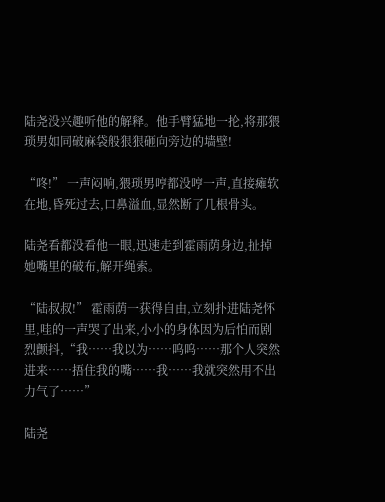陆尧没兴趣听他的解释。他手臂猛地一抡,将那猥琐男如同破麻袋般狠狠砸向旁边的墙壁!

“咚!” 一声闷响,猥琐男哼都没哼一声,直接瘫软在地,昏死过去,口鼻溢血,显然断了几根骨头。

陆尧看都没看他一眼,迅速走到霍雨荫身边,扯掉她嘴里的破布,解开绳索。

“陆叔叔!” 霍雨荫一获得自由,立刻扑进陆尧怀里,哇的一声哭了出来,小小的身体因为后怕而剧烈颤抖,“我……我以为……呜呜……那个人突然进来……捂住我的嘴……我……我就突然用不出力气了……”

陆尧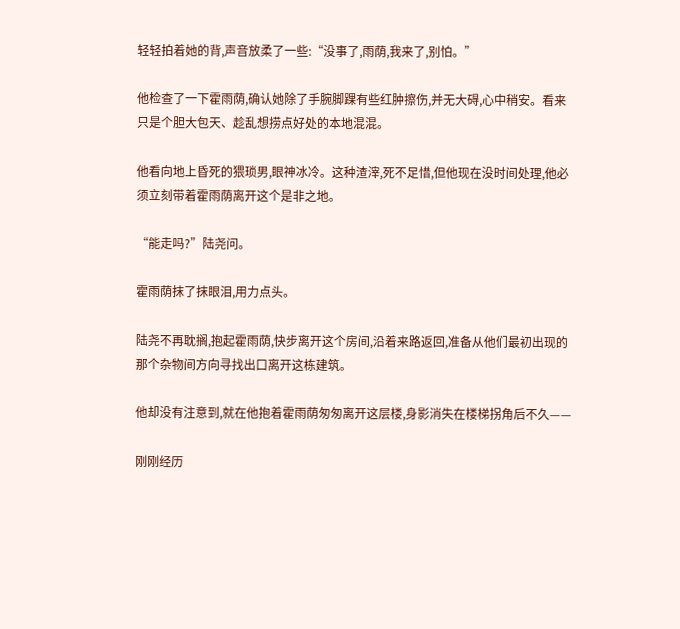轻轻拍着她的背,声音放柔了一些:“没事了,雨荫,我来了,别怕。”

他检查了一下霍雨荫,确认她除了手腕脚踝有些红肿擦伤,并无大碍,心中稍安。看来只是个胆大包天、趁乱想捞点好处的本地混混。

他看向地上昏死的猥琐男,眼神冰冷。这种渣滓,死不足惜,但他现在没时间处理,他必须立刻带着霍雨荫离开这个是非之地。

“能走吗?”陆尧问。

霍雨荫抹了抹眼泪,用力点头。

陆尧不再耽搁,抱起霍雨荫,快步离开这个房间,沿着来路返回,准备从他们最初出现的那个杂物间方向寻找出口离开这栋建筑。

他却没有注意到,就在他抱着霍雨荫匆匆离开这层楼,身影消失在楼梯拐角后不久——

刚刚经历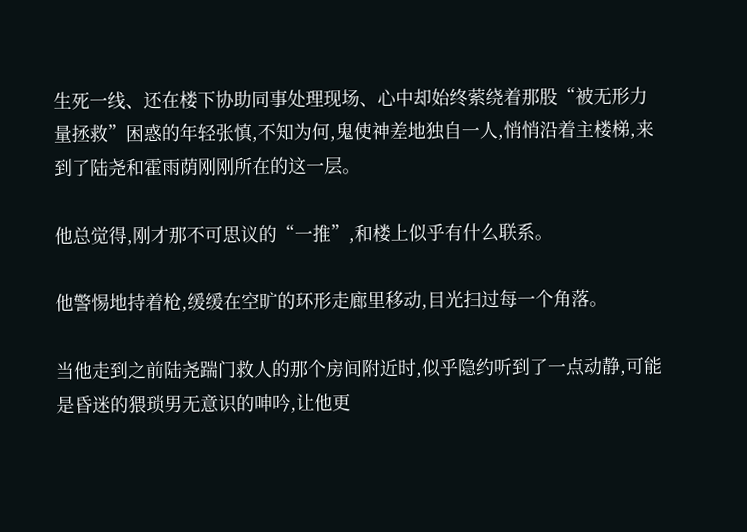生死一线、还在楼下协助同事处理现场、心中却始终萦绕着那股“被无形力量拯救”困惑的年轻张慎,不知为何,鬼使神差地独自一人,悄悄沿着主楼梯,来到了陆尧和霍雨荫刚刚所在的这一层。

他总觉得,刚才那不可思议的“一推”,和楼上似乎有什么联系。

他警惕地持着枪,缓缓在空旷的环形走廊里移动,目光扫过每一个角落。

当他走到之前陆尧踹门救人的那个房间附近时,似乎隐约听到了一点动静,可能是昏迷的猥琐男无意识的呻吟,让他更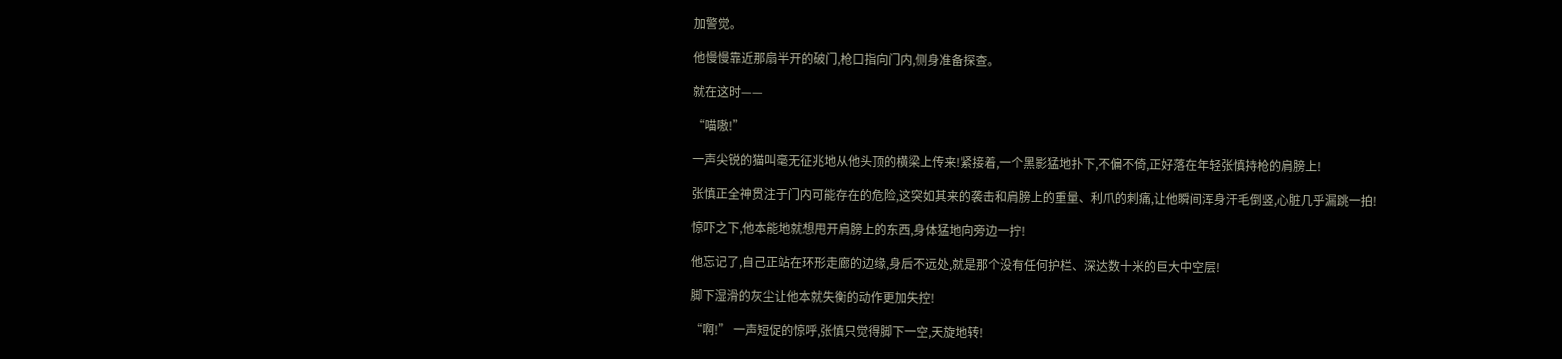加警觉。

他慢慢靠近那扇半开的破门,枪口指向门内,侧身准备探查。

就在这时——

“喵嗷!”

一声尖锐的猫叫毫无征兆地从他头顶的横梁上传来!紧接着,一个黑影猛地扑下,不偏不倚,正好落在年轻张慎持枪的肩膀上!

张慎正全神贯注于门内可能存在的危险,这突如其来的袭击和肩膀上的重量、利爪的刺痛,让他瞬间浑身汗毛倒竖,心脏几乎漏跳一拍!

惊吓之下,他本能地就想甩开肩膀上的东西,身体猛地向旁边一拧!

他忘记了,自己正站在环形走廊的边缘,身后不远处,就是那个没有任何护栏、深达数十米的巨大中空层!

脚下湿滑的灰尘让他本就失衡的动作更加失控!

“啊!” 一声短促的惊呼,张慎只觉得脚下一空,天旋地转!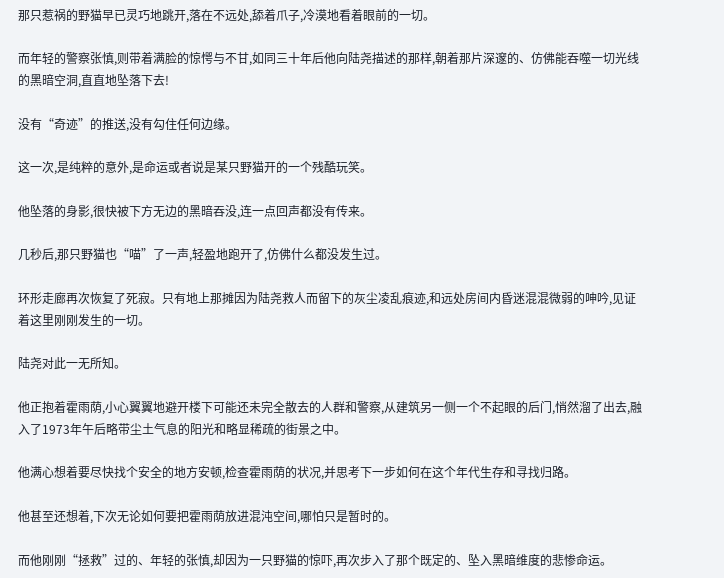那只惹祸的野猫早已灵巧地跳开,落在不远处,舔着爪子,冷漠地看着眼前的一切。

而年轻的警察张慎,则带着满脸的惊愕与不甘,如同三十年后他向陆尧描述的那样,朝着那片深邃的、仿佛能吞噬一切光线的黑暗空洞,直直地坠落下去!

没有“奇迹”的推送,没有勾住任何边缘。

这一次,是纯粹的意外,是命运或者说是某只野猫开的一个残酷玩笑。

他坠落的身影,很快被下方无边的黑暗吞没,连一点回声都没有传来。

几秒后,那只野猫也“喵”了一声,轻盈地跑开了,仿佛什么都没发生过。

环形走廊再次恢复了死寂。只有地上那摊因为陆尧救人而留下的灰尘凌乱痕迹,和远处房间内昏迷混混微弱的呻吟,见证着这里刚刚发生的一切。

陆尧对此一无所知。

他正抱着霍雨荫,小心翼翼地避开楼下可能还未完全散去的人群和警察,从建筑另一侧一个不起眼的后门,悄然溜了出去,融入了1973年午后略带尘土气息的阳光和略显稀疏的街景之中。

他满心想着要尽快找个安全的地方安顿,检查霍雨荫的状况,并思考下一步如何在这个年代生存和寻找归路。

他甚至还想着,下次无论如何要把霍雨荫放进混沌空间,哪怕只是暂时的。

而他刚刚“拯救”过的、年轻的张慎,却因为一只野猫的惊吓,再次步入了那个既定的、坠入黑暗维度的悲惨命运。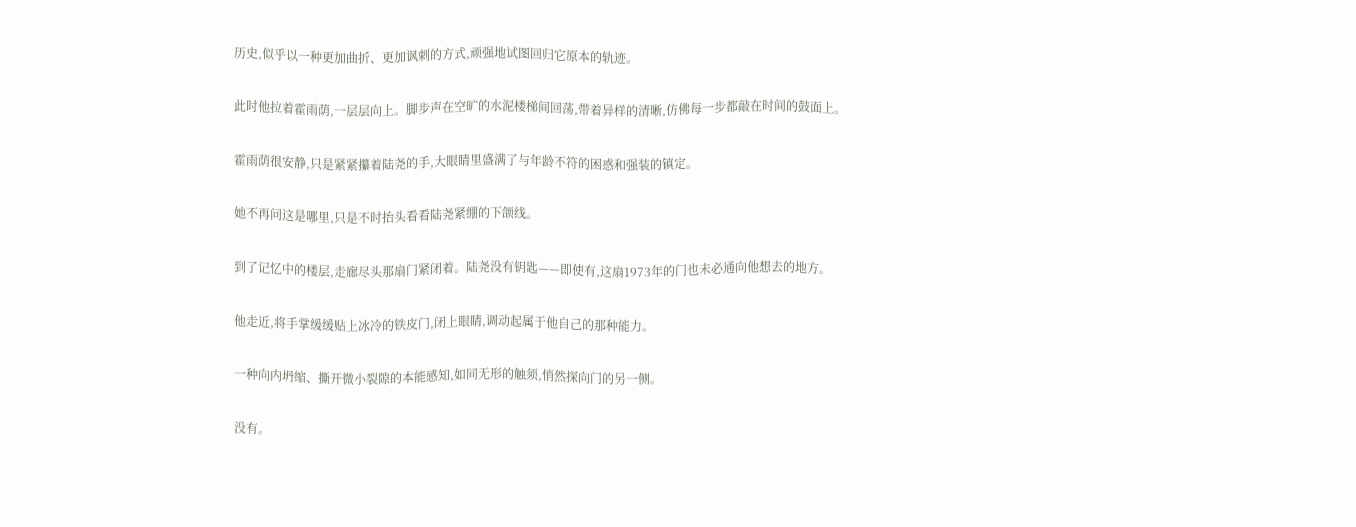历史,似乎以一种更加曲折、更加讽刺的方式,顽强地试图回归它原本的轨迹。

此时他拉着霍雨荫,一层层向上。脚步声在空旷的水泥楼梯间回荡,带着异样的清晰,仿佛每一步都敲在时间的鼓面上。

霍雨荫很安静,只是紧紧攥着陆尧的手,大眼睛里盛满了与年龄不符的困惑和强装的镇定。

她不再问这是哪里,只是不时抬头看看陆尧紧绷的下颌线。

到了记忆中的楼层,走廊尽头那扇门紧闭着。陆尧没有钥匙——即使有,这扇1973年的门也未必通向他想去的地方。

他走近,将手掌缓缓贴上冰冷的铁皮门,闭上眼睛,调动起属于他自己的那种能力。

一种向内坍缩、撕开微小裂隙的本能感知,如同无形的触须,悄然探向门的另一侧。

没有。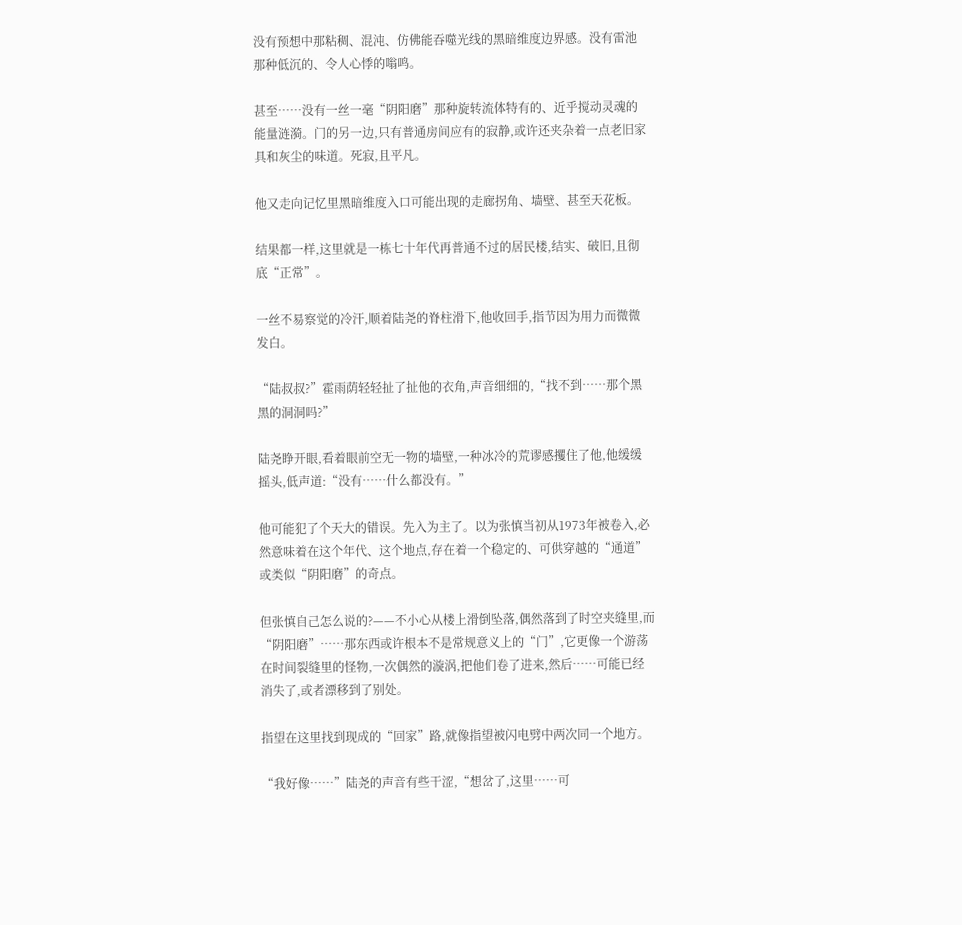没有预想中那粘稠、混沌、仿佛能吞噬光线的黑暗维度边界感。没有雷池那种低沉的、令人心悸的嗡鸣。

甚至……没有一丝一毫“阴阳磨”那种旋转流体特有的、近乎搅动灵魂的能量涟漪。门的另一边,只有普通房间应有的寂静,或许还夹杂着一点老旧家具和灰尘的味道。死寂,且平凡。

他又走向记忆里黑暗维度入口可能出现的走廊拐角、墙壁、甚至天花板。

结果都一样,这里就是一栋七十年代再普通不过的居民楼,结实、破旧,且彻底“正常”。

一丝不易察觉的冷汗,顺着陆尧的脊柱滑下,他收回手,指节因为用力而微微发白。

“陆叔叔?”霍雨荫轻轻扯了扯他的衣角,声音细细的,“找不到……那个黑黑的洞洞吗?”

陆尧睁开眼,看着眼前空无一物的墙壁,一种冰冷的荒谬感攫住了他,他缓缓摇头,低声道:“没有……什么都没有。”

他可能犯了个天大的错误。先入为主了。以为张慎当初从1973年被卷入,必然意味着在这个年代、这个地点,存在着一个稳定的、可供穿越的“通道”或类似“阴阳磨”的奇点。

但张慎自己怎么说的?——不小心从楼上滑倒坠落,偶然落到了时空夹缝里,而“阴阳磨”……那东西或许根本不是常规意义上的“门”,它更像一个游荡在时间裂缝里的怪物,一次偶然的漩涡,把他们卷了进来,然后……可能已经消失了,或者漂移到了别处。

指望在这里找到现成的“回家”路,就像指望被闪电劈中两次同一个地方。

“我好像……”陆尧的声音有些干涩,“想岔了,这里……可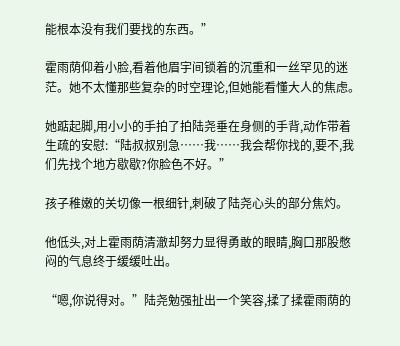能根本没有我们要找的东西。”

霍雨荫仰着小脸,看着他眉宇间锁着的沉重和一丝罕见的迷茫。她不太懂那些复杂的时空理论,但她能看懂大人的焦虑。

她踮起脚,用小小的手拍了拍陆尧垂在身侧的手背,动作带着生疏的安慰:“陆叔叔别急……我……我会帮你找的,要不,我们先找个地方歇歇?你脸色不好。”

孩子稚嫩的关切像一根细针,刺破了陆尧心头的部分焦灼。

他低头,对上霍雨荫清澈却努力显得勇敢的眼睛,胸口那股憋闷的气息终于缓缓吐出。

“嗯,你说得对。”陆尧勉强扯出一个笑容,揉了揉霍雨荫的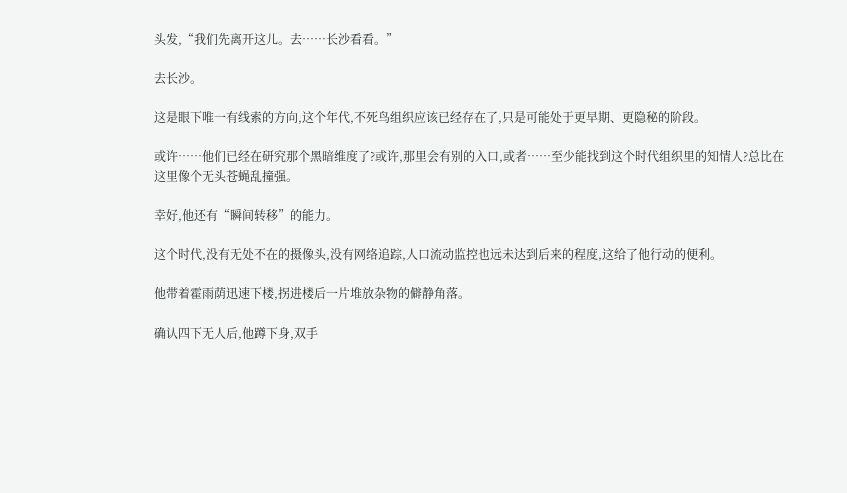头发,“我们先离开这儿。去……长沙看看。”

去长沙。

这是眼下唯一有线索的方向,这个年代,不死鸟组织应该已经存在了,只是可能处于更早期、更隐秘的阶段。

或许……他们已经在研究那个黑暗维度了?或许,那里会有别的入口,或者……至少能找到这个时代组织里的知情人?总比在这里像个无头苍蝇乱撞强。

幸好,他还有“瞬间转移”的能力。

这个时代,没有无处不在的摄像头,没有网络追踪,人口流动监控也远未达到后来的程度,这给了他行动的便利。

他带着霍雨荫迅速下楼,拐进楼后一片堆放杂物的僻静角落。

确认四下无人后,他蹲下身,双手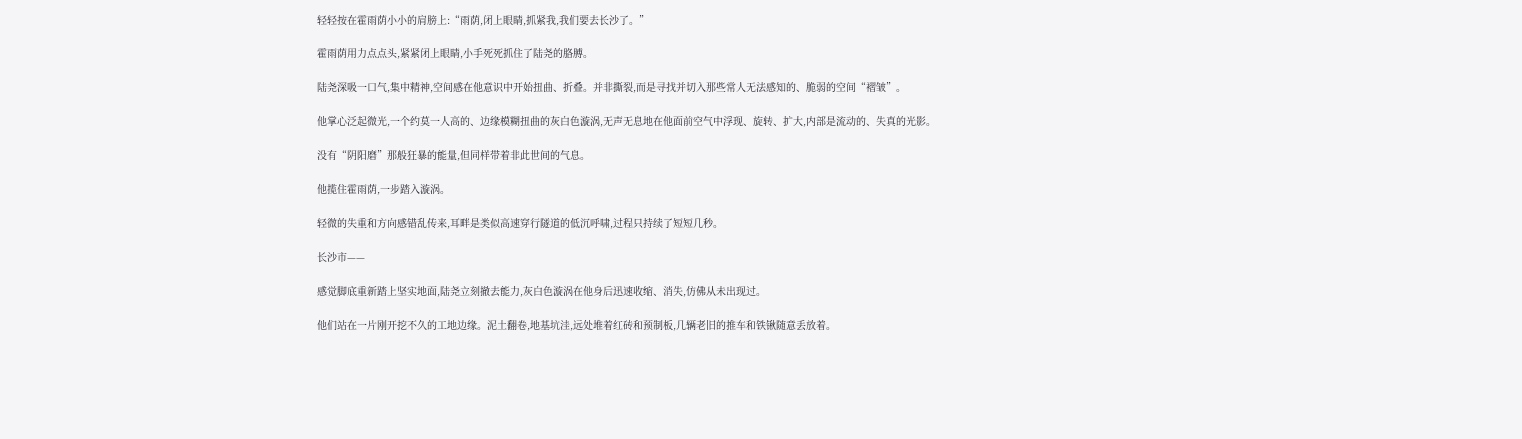轻轻按在霍雨荫小小的肩膀上:“雨荫,闭上眼睛,抓紧我,我们要去长沙了。”

霍雨荫用力点点头,紧紧闭上眼睛,小手死死抓住了陆尧的胳膊。

陆尧深吸一口气,集中精神,空间感在他意识中开始扭曲、折叠。并非撕裂,而是寻找并切入那些常人无法感知的、脆弱的空间“褶皱”。

他掌心泛起微光,一个约莫一人高的、边缘模糊扭曲的灰白色漩涡,无声无息地在他面前空气中浮现、旋转、扩大,内部是流动的、失真的光影。

没有“阴阳磨”那般狂暴的能量,但同样带着非此世间的气息。

他揽住霍雨荫,一步踏入漩涡。

轻微的失重和方向感错乱传来,耳畔是类似高速穿行隧道的低沉呼啸,过程只持续了短短几秒。

长沙市——

感觉脚底重新踏上坚实地面,陆尧立刻撤去能力,灰白色漩涡在他身后迅速收缩、消失,仿佛从未出现过。

他们站在一片刚开挖不久的工地边缘。泥土翻卷,地基坑洼,远处堆着红砖和预制板,几辆老旧的推车和铁锹随意丢放着。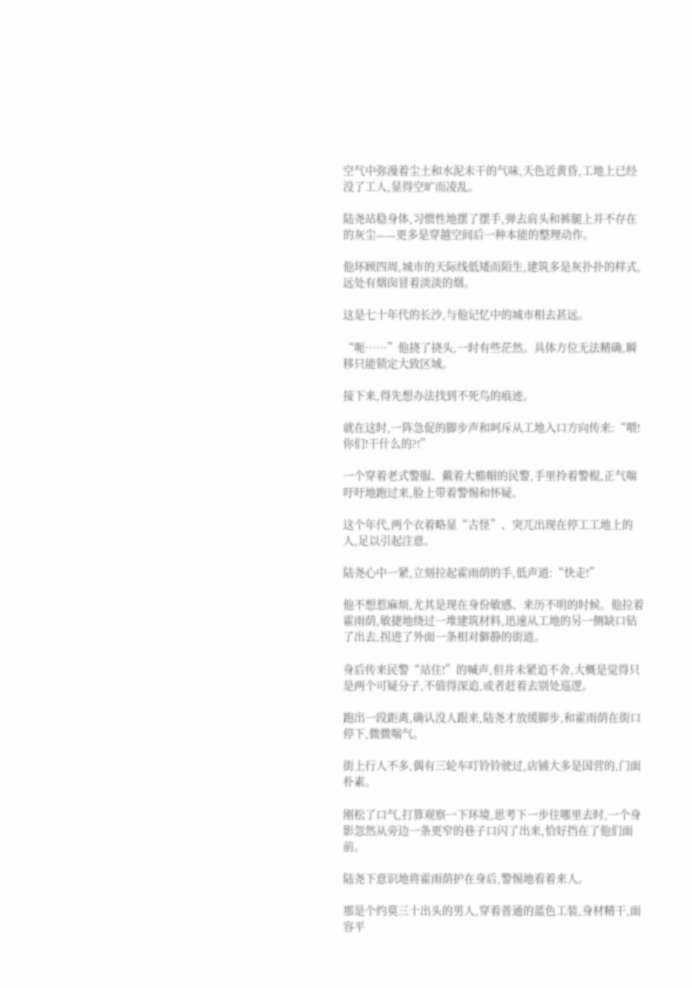空气中弥漫着尘土和水泥未干的气味,天色近黄昏,工地上已经没了工人,显得空旷而凌乱。

陆尧站稳身体,习惯性地摆了摆手,弹去肩头和裤腿上并不存在的灰尘——更多是穿越空间后一种本能的整理动作。

他环顾四周,城市的天际线低矮而陌生,建筑多是灰扑扑的样式,远处有烟囱冒着淡淡的烟。

这是七十年代的长沙,与他记忆中的城市相去甚远。

“呃……”他挠了挠头,一时有些茫然。具体方位无法精确,瞬移只能锁定大致区域。

接下来,得先想办法找到不死鸟的痕迹。

就在这时,一阵急促的脚步声和呵斥从工地入口方向传来:“喂!你们!干什么的?!”

一个穿着老式警服、戴着大檐帽的民警,手里拎着警棍,正气喘吁吁地跑过来,脸上带着警惕和怀疑。

这个年代,两个衣着略显“古怪”、突兀出现在停工工地上的人,足以引起注意。

陆尧心中一紧,立刻拉起霍雨荫的手,低声道:“快走!”

他不想惹麻烦,尤其是现在身份敏感、来历不明的时候。他拉着霍雨荫,敏捷地绕过一堆建筑材料,迅速从工地的另一侧缺口钻了出去,拐进了外面一条相对僻静的街道。

身后传来民警“站住!”的喊声,但并未紧追不舍,大概是觉得只是两个可疑分子,不值得深追,或者赶着去别处巡逻。

跑出一段距离,确认没人跟来,陆尧才放缓脚步,和霍雨荫在街口停下,微微喘气。

街上行人不多,偶有三轮车叮铃铃驶过,店铺大多是国营的,门面朴素。

刚松了口气,打算观察一下环境,思考下一步往哪里去时,一个身影忽然从旁边一条更窄的巷子口闪了出来,恰好挡在了他们面前。

陆尧下意识地将霍雨荫护在身后,警惕地看着来人。

那是个约莫三十出头的男人,穿着普通的蓝色工装,身材精干,面容平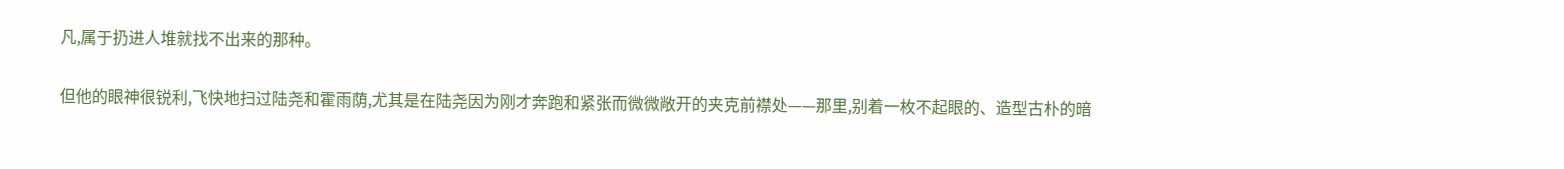凡,属于扔进人堆就找不出来的那种。

但他的眼神很锐利,飞快地扫过陆尧和霍雨荫,尤其是在陆尧因为刚才奔跑和紧张而微微敞开的夹克前襟处——那里,别着一枚不起眼的、造型古朴的暗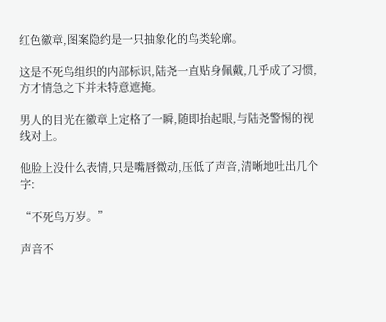红色徽章,图案隐约是一只抽象化的鸟类轮廓。

这是不死鸟组织的内部标识,陆尧一直贴身佩戴,几乎成了习惯,方才情急之下并未特意遮掩。

男人的目光在徽章上定格了一瞬,随即抬起眼,与陆尧警惕的视线对上。

他脸上没什么表情,只是嘴唇微动,压低了声音,清晰地吐出几个字:

“不死鸟万岁。”

声音不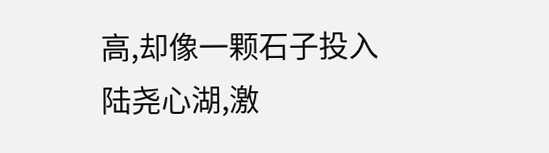高,却像一颗石子投入陆尧心湖,激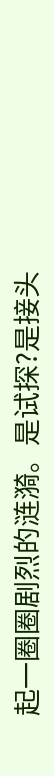起一圈圈剧烈的涟漪。是试探?是接头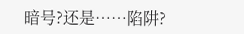暗号?还是……陷阱?